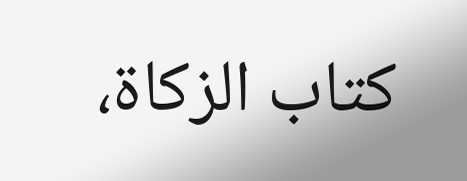كتاب الزكاة،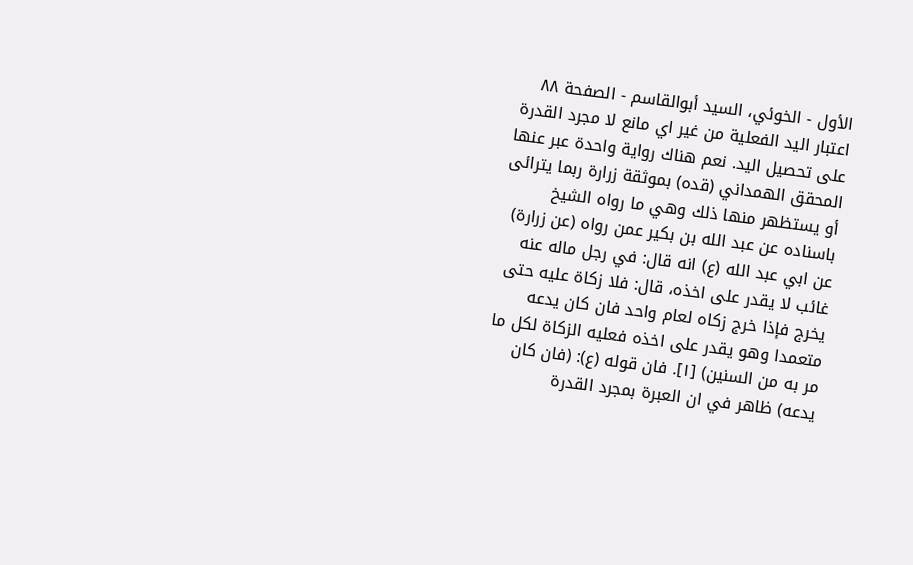الأول - الخوئي، السيد أبوالقاسم - الصفحة ٨٨
اعتبار اليد الفعلية من غير اي مانع لا مجرد القدرة على تحصيل اليد. نعم هناك رواية واحدة عبر عنها المحقق الهمداني (قده) بموثقة زرارة ربما يترائى أو يستظهر منها ذلك وهي ما رواه الشيخ باسناده عن عبد الله بن بكير عمن رواه (عن زرارة) عن ابي عبد الله (ع) انه قال: في رجل ماله عنه غائب لا يقدر على اخذه، قال: فلا زكاة عليه حتى يخرج فإذا خرج زكاه لعام واحد فان كان يدعه متعمدا وهو يقدر على اخذه فعليه الزكاة لكل ما مر به من السنين) [١]. فان قوله (ع): (فان كان يدعه) ظاهر في ان العبرة بمجرد القدرة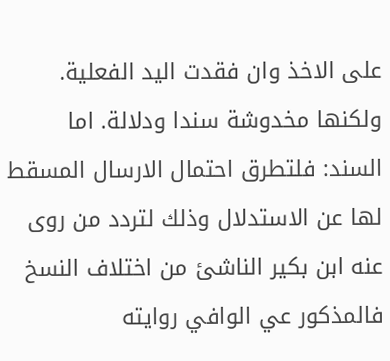على الاخذ وان فقدت اليد الفعلية. ولكنها مخدوشة سندا ودلالة. اما السند: فلتطرق احتمال الارسال المسقط لها عن الاستدلال وذلك لتردد من روى عنه ابن بكير الناشئ من اختلاف النسخ فالمذكور عي الوافي روايته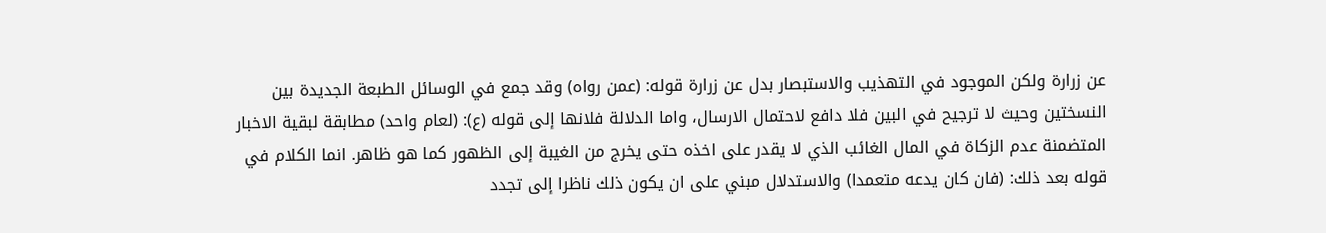عن زرارة ولكن الموجود في التهذيب والاستبصار بدل عن زرارة قوله: (عمن رواه) وقد جمع في الوسائل الطبعة الجديدة بين النسختين وحيث لا ترجيح في البين فلا دافع لاحتمال الارسال، واما الدلالة فلانها إلى قوله (ع): (لعام واحد) مطابقة لبقية الاخبار المتضمنة عدم الزكاة في المال الغائب الذي لا يقدر على اخذه حتى يخرج من الغيبة إلى الظهور كما هو ظاهر. انما الكلام في قوله بعد ذلك: (فان كان يدعه متعمدا) والاستدلال مبني على ان يكون ذلك ناظرا إلى تجدد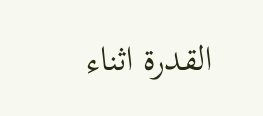القدرة اثناء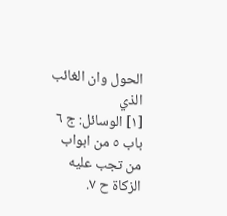الحول وان الغائب الذي
[١] الوسائل: ج ٦ باب ٥ من ابواب من تجب عليه الزكاة ح ٧.